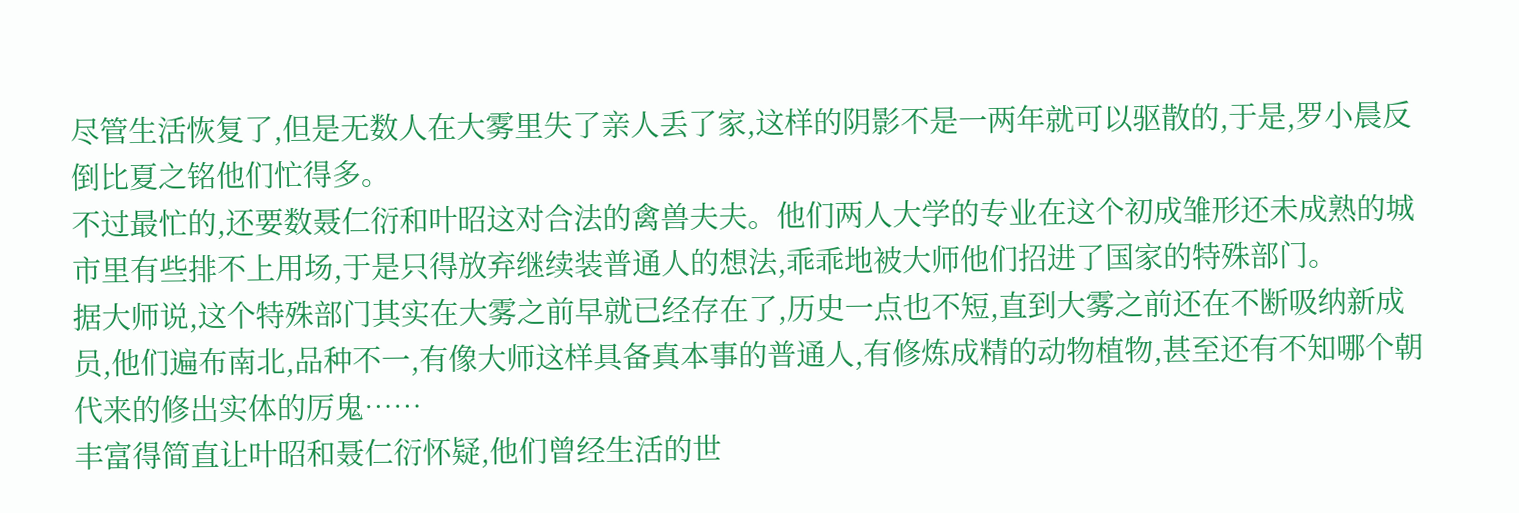尽管生活恢复了,但是无数人在大雾里失了亲人丢了家,这样的阴影不是一两年就可以驱散的,于是,罗小晨反倒比夏之铭他们忙得多。
不过最忙的,还要数聂仁衍和叶昭这对合法的禽兽夫夫。他们两人大学的专业在这个初成雏形还未成熟的城市里有些排不上用场,于是只得放弃继续装普通人的想法,乖乖地被大师他们招进了国家的特殊部门。
据大师说,这个特殊部门其实在大雾之前早就已经存在了,历史一点也不短,直到大雾之前还在不断吸纳新成员,他们遍布南北,品种不一,有像大师这样具备真本事的普通人,有修炼成精的动物植物,甚至还有不知哪个朝代来的修出实体的厉鬼……
丰富得简直让叶昭和聂仁衍怀疑,他们曾经生活的世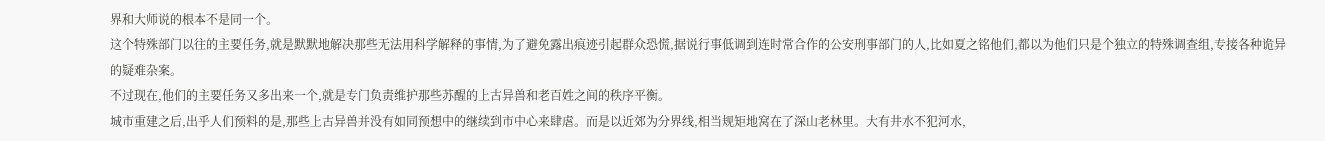界和大师说的根本不是同一个。
这个特殊部门以往的主要任务,就是默默地解决那些无法用科学解释的事情,为了避免露出痕迹引起群众恐慌,据说行事低调到连时常合作的公安刑事部门的人,比如夏之铭他们,都以为他们只是个独立的特殊调查组,专接各种诡异的疑难杂案。
不过现在,他们的主要任务又多出来一个,就是专门负责维护那些苏醒的上古异兽和老百姓之间的秩序平衡。
城市重建之后,出乎人们预料的是,那些上古异兽并没有如同预想中的继续到市中心来肆虐。而是以近郊为分界线,相当规矩地窝在了深山老林里。大有井水不犯河水,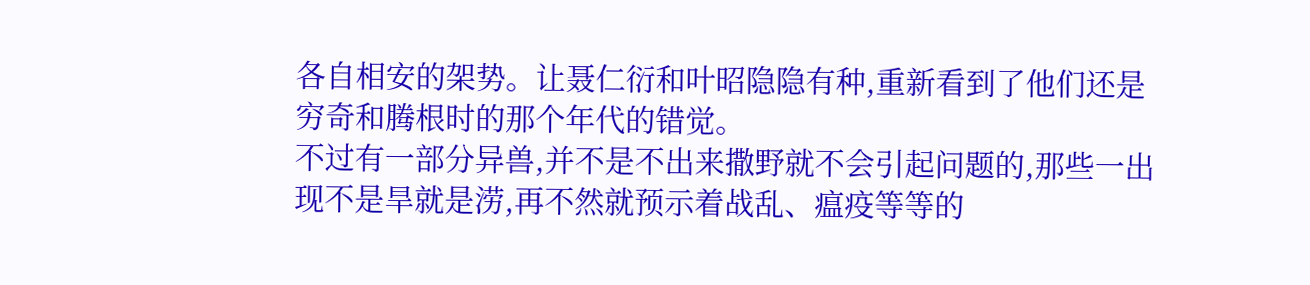各自相安的架势。让聂仁衍和叶昭隐隐有种,重新看到了他们还是穷奇和腾根时的那个年代的错觉。
不过有一部分异兽,并不是不出来撒野就不会引起问题的,那些一出现不是旱就是涝,再不然就预示着战乱、瘟疫等等的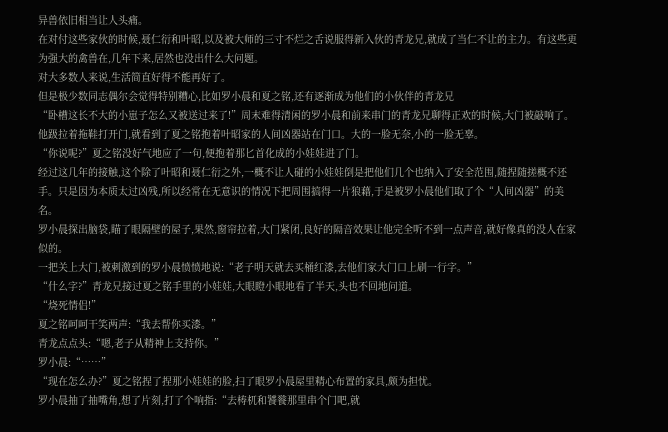异兽依旧相当让人头痛。
在对付这些家伙的时候,聂仁衍和叶昭,以及被大师的三寸不烂之舌说服得新入伙的青龙兄,就成了当仁不让的主力。有这些更为强大的禽兽在,几年下来,居然也没出什么大问题。
对大多数人来说,生活简直好得不能再好了。
但是极少数同志偶尔会觉得特别糟心,比如罗小晨和夏之铭,还有逐渐成为他们的小伙伴的青龙兄
“卧槽这长不大的小崽子怎么又被送过来了!”周末难得清闲的罗小晨和前来串门的青龙兄聊得正欢的时候,大门被敲响了。他趿拉着拖鞋打开门,就看到了夏之铭抱着叶昭家的人间凶器站在门口。大的一脸无奈,小的一脸无辜。
“你说呢?”夏之铭没好气地应了一句,便抱着那匕首化成的小娃娃进了门。
经过这几年的接触,这个除了叶昭和聂仁衍之外,一概不让人碰的小娃娃倒是把他们几个也纳入了安全范围,随捏随搓概不还手。只是因为本质太过凶残,所以经常在无意识的情况下把周围搞得一片狼藉,于是被罗小晨他们取了个“人间凶器”的美名。
罗小晨探出脑袋,瞄了眼隔壁的屋子,果然,窗帘拉着,大门紧闭,良好的隔音效果让他完全听不到一点声音,就好像真的没人在家似的。
一把关上大门,被刺激到的罗小晨愤愤地说:“老子明天就去买桶红漆,去他们家大门口上刷一行字。”
“什么字?”青龙兄接过夏之铭手里的小娃娃,大眼瞪小眼地看了半天,头也不回地问道。
“烧死情侣!”
夏之铭呵呵干笑两声:“我去帮你买漆。”
青龙点点头:“嗯,老子从精神上支持你。”
罗小晨:“……”
“现在怎么办?”夏之铭捏了捏那小娃娃的脸,扫了眼罗小晨屋里精心布置的家具,颇为担忧。
罗小晨抽了抽嘴角,想了片刻,打了个响指:“去梼杌和饕餮那里串个门吧,就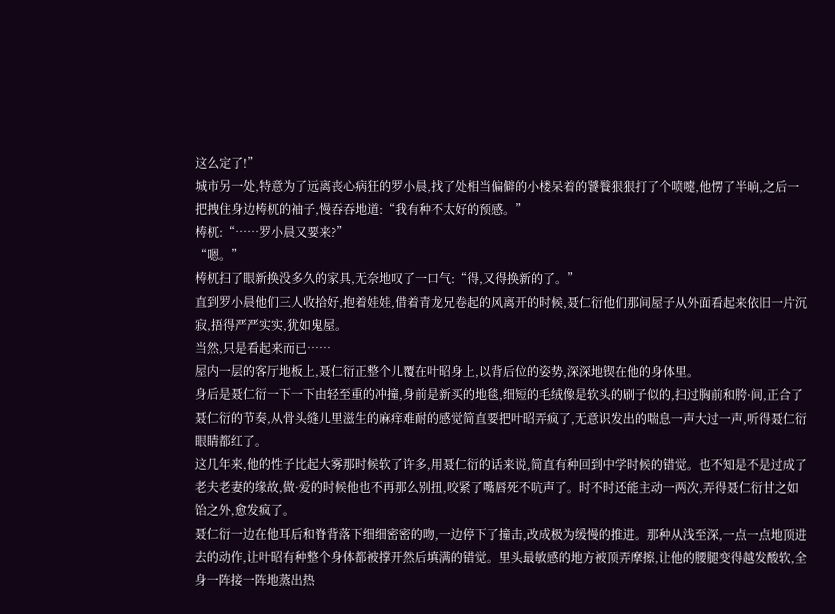这么定了!”
城市另一处,特意为了远离丧心病狂的罗小晨,找了处相当偏僻的小楼呆着的饕餮狠狠打了个喷嚏,他愣了半晌,之后一把拽住身边梼杌的袖子,慢吞吞地道:“我有种不太好的预感。”
梼杌:“……罗小晨又要来?”
“嗯。”
梼杌扫了眼新换没多久的家具,无奈地叹了一口气:“得,又得换新的了。”
直到罗小晨他们三人收拾好,抱着娃娃,借着青龙兄卷起的风离开的时候,聂仁衍他们那间屋子从外面看起来依旧一片沉寂,捂得严严实实,犹如鬼屋。
当然,只是看起来而已……
屋内一层的客厅地板上,聂仁衍正整个儿覆在叶昭身上,以背后位的姿势,深深地锲在他的身体里。
身后是聂仁衍一下一下由轻至重的冲撞,身前是新买的地毯,细短的毛绒像是软头的刷子似的,扫过胸前和胯·间,正合了聂仁衍的节奏,从骨头缝儿里滋生的麻痒难耐的感觉简直要把叶昭弄疯了,无意识发出的喘息一声大过一声,听得聂仁衍眼睛都红了。
这几年来,他的性子比起大雾那时候软了许多,用聂仁衍的话来说,简直有种回到中学时候的错觉。也不知是不是过成了老夫老妻的缘故,做·爱的时候他也不再那么别扭,咬紧了嘴唇死不吭声了。时不时还能主动一两次,弄得聂仁衍甘之如饴之外,愈发疯了。
聂仁衍一边在他耳后和脊背落下细细密密的吻,一边停下了撞击,改成极为缓慢的推进。那种从浅至深,一点一点地顶进去的动作,让叶昭有种整个身体都被撑开然后填满的错觉。里头最敏感的地方被顶弄摩擦,让他的腰腿变得越发酸软,全身一阵接一阵地蒸出热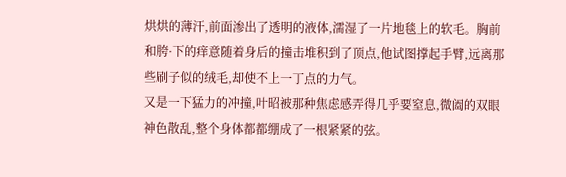烘烘的薄汗,前面渗出了透明的液体,濡湿了一片地毯上的软毛。胸前和胯·下的痒意随着身后的撞击堆积到了顶点,他试图撑起手臂,远离那些刷子似的绒毛,却使不上一丁点的力气。
又是一下猛力的冲撞,叶昭被那种焦虑感弄得几乎要窒息,微阖的双眼神色散乱,整个身体都都绷成了一根紧紧的弦。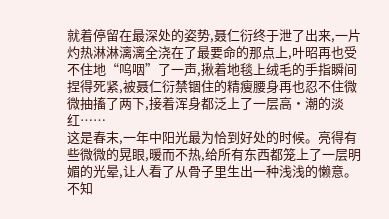就着停留在最深处的姿势,聂仁衍终于泄了出来,一片灼热淋淋漓漓全浇在了最要命的那点上,叶昭再也受不住地“呜咽”了一声,揪着地毯上绒毛的手指瞬间捏得死紧,被聂仁衍禁锢住的精瘦腰身再也忍不住微微抽搐了两下,接着浑身都泛上了一层高·潮的淡红……
这是春末,一年中阳光最为恰到好处的时候。亮得有些微微的晃眼,暖而不热,给所有东西都笼上了一层明媚的光晕,让人看了从骨子里生出一种浅浅的懒意。
不知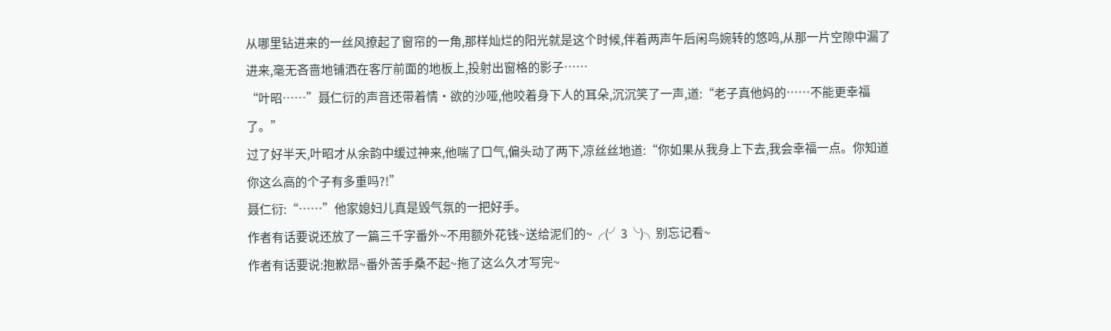从哪里钻进来的一丝风撩起了窗帘的一角,那样灿烂的阳光就是这个时候,伴着两声午后闲鸟婉转的悠鸣,从那一片空隙中漏了进来,毫无吝啬地铺洒在客厅前面的地板上,投射出窗格的影子……
“叶昭……”聂仁衍的声音还带着情·欲的沙哑,他咬着身下人的耳朵,沉沉笑了一声,道:“老子真他妈的……不能更幸福了。”
过了好半天,叶昭才从余韵中缓过神来,他喘了口气,偏头动了两下,凉丝丝地道:“你如果从我身上下去,我会幸福一点。你知道你这么高的个子有多重吗?!”
聂仁衍:“……”他家媳妇儿真是毁气氛的一把好手。
作者有话要说还放了一篇三千字番外~不用额外花钱~送给泥们的~╭(╯3╰)╮别忘记看~
作者有话要说:抱歉昂~番外苦手桑不起~拖了这么久才写完~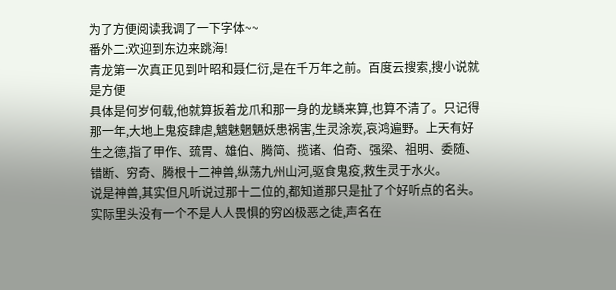为了方便阅读我调了一下字体~~
番外二:欢迎到东边来跳海!
青龙第一次真正见到叶昭和聂仁衍,是在千万年之前。百度云搜索,搜小说就是方便
具体是何岁何载,他就算扳着龙爪和那一身的龙鳞来算,也算不清了。只记得那一年,大地上鬼疫肆虐,魑魅魍魉妖患祸害,生灵涂炭,哀鸿遍野。上天有好生之德,指了甲作、巯胃、雄伯、腾简、揽诸、伯奇、强梁、祖明、委随、错断、穷奇、腾根十二神兽,纵荡九州山河,驱食鬼疫,救生灵于水火。
说是神兽,其实但凡听说过那十二位的,都知道那只是扯了个好听点的名头。实际里头没有一个不是人人畏惧的穷凶极恶之徒,声名在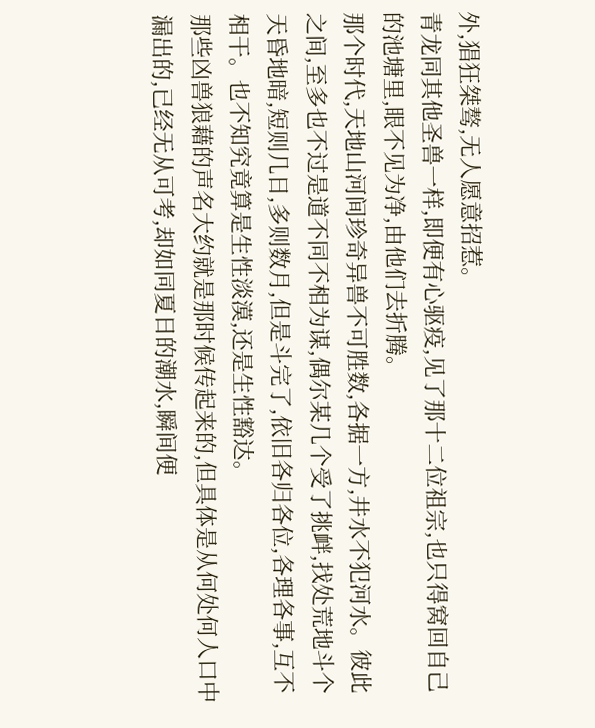外,猖狂桀骜,无人愿意招惹。
青龙同其他圣兽一样,即便有心驱疫,见了那十二位祖宗,也只得窝回自己的池塘里,眼不见为净,由他们去折腾。
那个时代,天地山河间珍奇异兽不可胜数,各据一方,井水不犯河水。彼此之间,至多也不过是道不同不相为谋,偶尔某几个受了挑衅,找处荒地斗个天昏地暗,短则几日,多则数月,但是斗完了,依旧各归各位,各理各事,互不相干。也不知究竟算是生性淡漠,还是生性豁达。
那些凶兽狼藉的声名大约就是那时候传起来的,但具体是从何处何人口中漏出的,已经无从可考,却如同夏日的潮水,瞬间便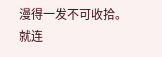漫得一发不可收拾。就连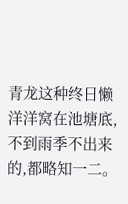青龙这种终日懒洋洋窝在池塘底,不到雨季不出来的,都略知一二。